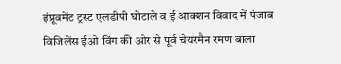इंप्रूवमेंट ट्रस्ट एलडीपी घोटाले व ई आक्शन विवाद में पंजाब विजिलेंस ईओ विंग की ओर से पूर्व चेयरमैन रमण बाला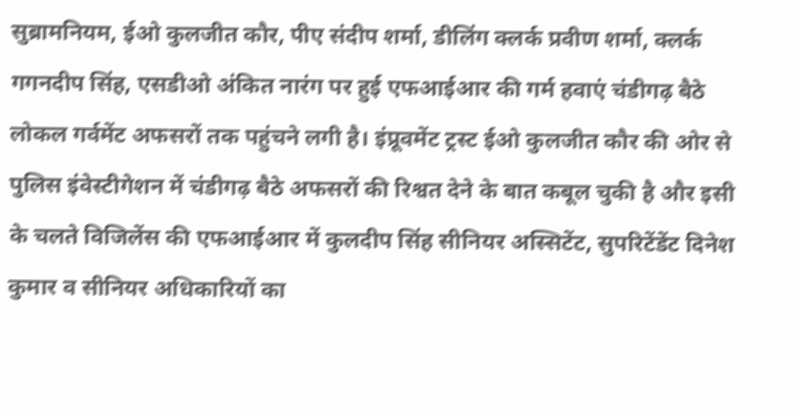सुब्रामनियम, ईओ कुलजीत कौर, पीए संदीप शर्मा, डीलिंग क्लर्क प्रवीण शर्मा, क्लर्क गगनदीप सिंह, एसडीओ अंकित नारंग पर हुई एफआईआर की गर्म हवाएं चंडीगढ़ बैठे लोकल गर्वमेंट अफसरों तक पहुंचने लगी है। इंप्रूवमेंट ट्रस्ट ईओ कुलजीत कौर की ओर से पुलिस इंवेस्टीगेशन में चंडीगढ़ बैठे अफसरों की रिश्वत देने के बात कबूल चुकी है और इसी के चलते विजिलेंस की एफआईआर में कुलदीप सिंह सीनियर अस्सिटेंट, सुपरिटेंडेंट दिनेश कुमार व सीनियर अधिकारियों का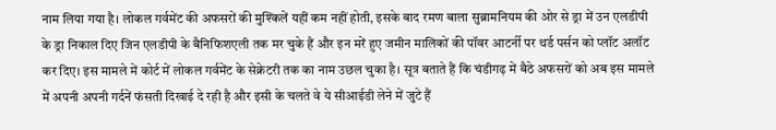नाम लिया गया है। लोकल गर्वमेंट की अफसरों की मुश्किलें यहीं कम नहीं होती, इसके बाद रमण बाला सुब्रामनियम की ओर से ड्रा में उन एलडीपी के ड्रा निकाल दिए जिन एलडीपी के बैनिफिशएली तक मर चुके हैं और इन मरें हुए जमीन मालिकों की पॉवर आटर्नी पर थर्ड पर्सन को प्लॉट अलॉट कर दिए। इस मामले में कोर्ट में लोकल गर्वमेंट के सेक्रेटरी तक का नाम उछल चुका है। सूत्र बताते हैं कि चंडीगढ़ में बैठे अफसरों को अब इस मामले में अपनी अपनी गर्दनें फंसती दिखाई दे रही है और इसी के चलते वे ये सीआईडी लेने में जुटे हैं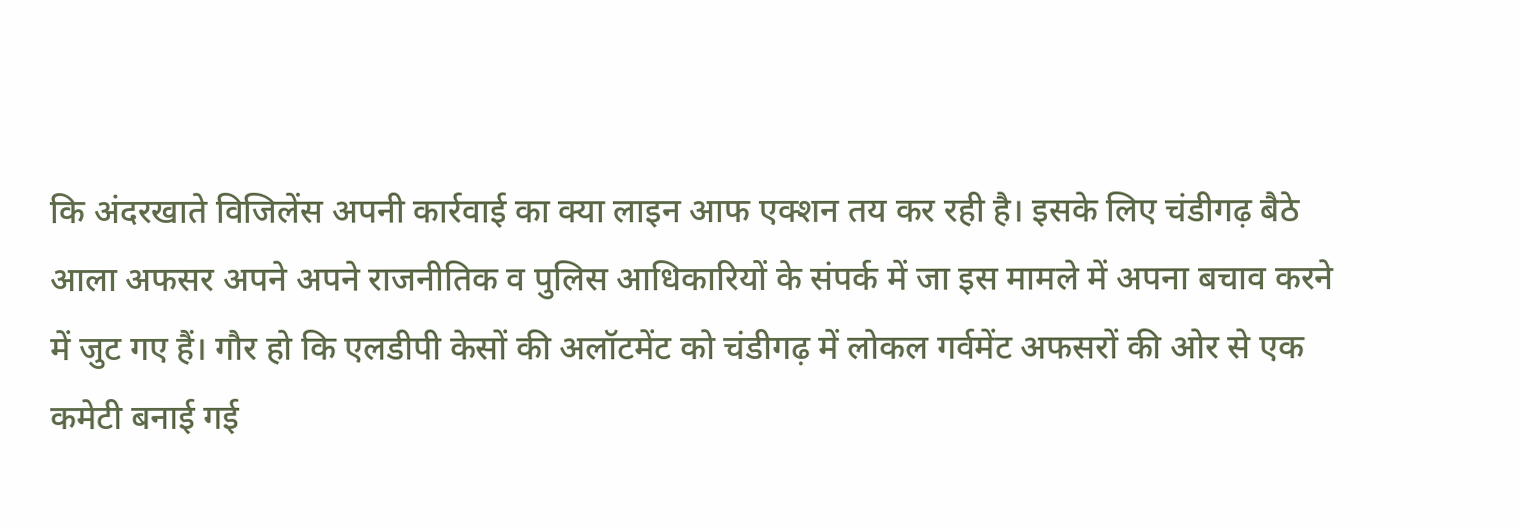कि अंदरखाते विजिलेंस अपनी कार्रवाई का क्या लाइन आफ एक्शन तय कर रही है। इसके लिए चंडीगढ़ बैठे आला अफसर अपने अपने राजनीतिक व पुलिस आधिकारियों के संपर्क में जा इस मामले में अपना बचाव करने में जुट गए हैं। गौर हो कि एलडीपी केसों की अलॉटमेंट को चंडीगढ़ में लोकल गर्वमेंट अफसरों की ओर से एक कमेटी बनाई गई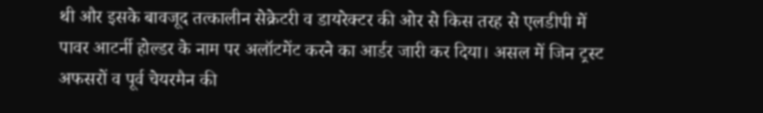थी और इसके बावजूद तत्कालीन सेक्रेटरी व डायरेक्टर की ओर से किस तरह से एलडीपी में पावर आटर्नी होल्डर के नाम पर अलॉटमेंट करने का आर्डर जारी कर दिया। असल में जिन ट्रस्ट अफसरों व पूर्व चेयरमैन की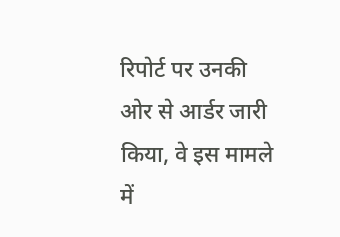रिपोर्ट पर उनकी ओर से आर्डर जारी किया, वे इस मामले में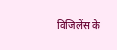विजिलेंस के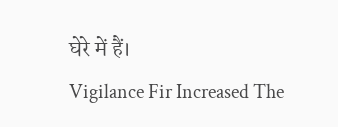घेरे में हैं।
Vigilance Fir Increased The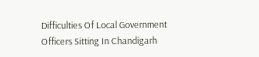Difficulties Of Local Government Officers Sitting In Chandigarh